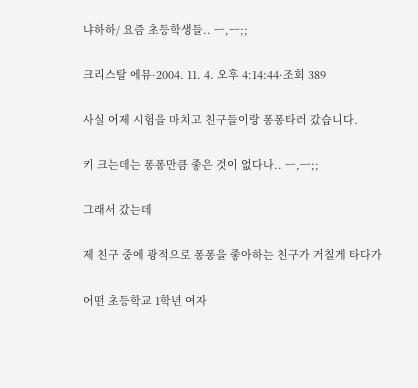냐하하/ 요즘 초등학생들.. ㅡ,ㅡ;;

크리스탈 에뮤·2004. 11. 4. 오후 4:14:44·조회 389

사실 어제 시험을 마치고 친구들이랑 퐁퐁타러 갔습니다.

키 크는데는 퐁퐁만큼 좋은 것이 없다나.. ㅡ,ㅡ;;

그래서 갔는데

제 친구 중에 광적으로 퐁퐁을 좋아하는 친구가 거칠게 타다가

어떤 초등학교 1학년 여자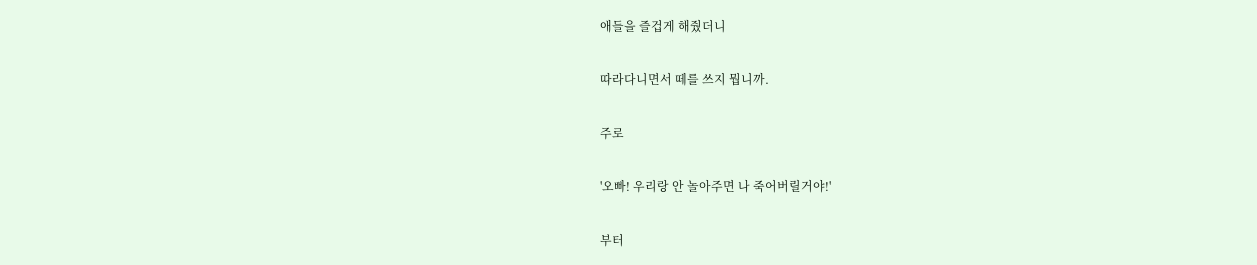애들을 즐겁게 해줬더니

따라다니면서 떼를 쓰지 뭡니까.

주로

'오빠! 우리랑 안 놀아주면 나 죽어버릴거야!'

부터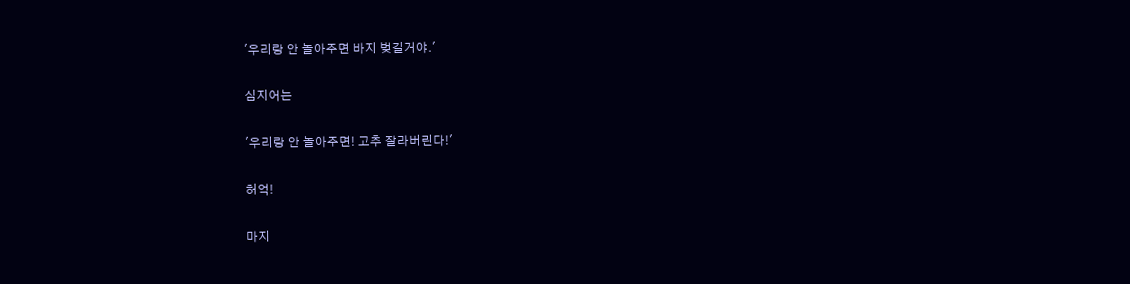'우리랑 안 놀아주면 바지 벚길거야.'

심지어는

'우리랑 안 놀아주면! 고추 잘라버린다!'

허억!

마지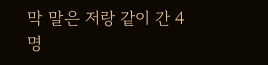막 말은 저랑 같이 간 4명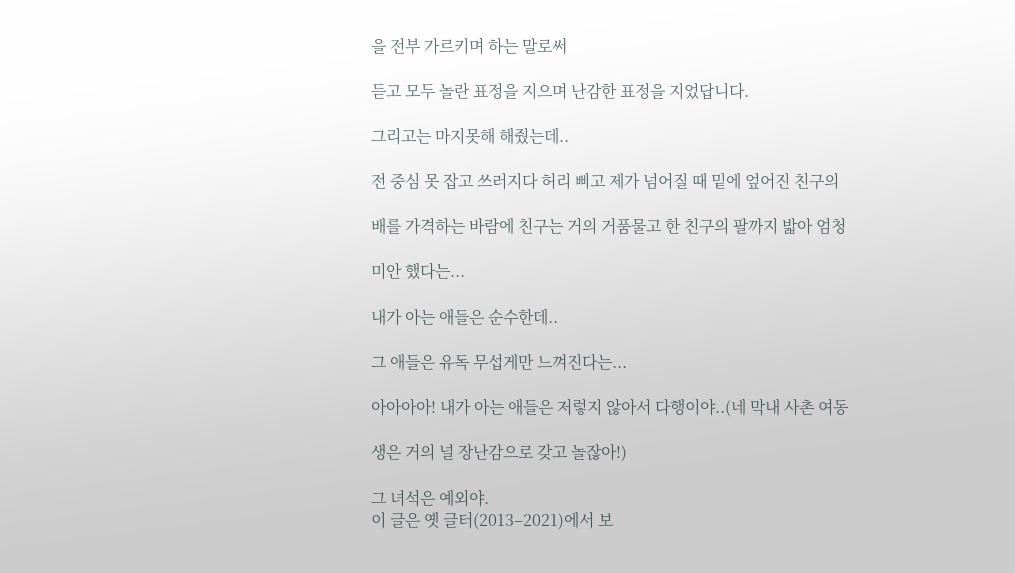을 전부 가르키며 하는 말로써

듣고 모두 놀란 표정을 지으며 난감한 표정을 지었답니다.

그리고는 마지못해 해줬는데..

전 중심 못 잡고 쓰러지다 허리 삐고 제가 넘어질 때 밑에 엎어진 친구의

배를 가격하는 바람에 친구는 거의 거품물고 한 친구의 팔까지 밟아 엄청

미안 했다는...

내가 아는 애들은 순수한데..

그 애들은 유독 무섭게만 느껴진다는...

아아아아! 내가 아는 애들은 저렇지 않아서 다행이야..(네 막내 사촌 여동

생은 거의 널 장난감으로 갖고 놀잖아!)

그 녀석은 예외야.
이 글은 옛 글터(2013–2021)에서 보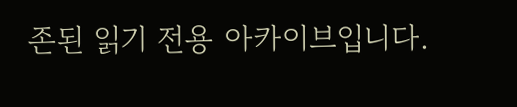존된 읽기 전용 아카이브입니다.